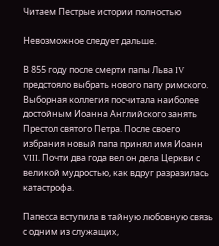Читаем Пестрые истории полностью

Невозможное следует дальше.

В 855 году после смерти папы Льва IV предстояло выбрать нового папу римского. Выборная коллегия посчитала наиболее достойным Иоанна Английского занять Престол святого Петра. После своего избрания новый папа принял имя Иоанн VIII. Почти два года вел он дела Церкви с великой мудростью, как вдруг разразилась катастрофа.

Папесса вступила в тайную любовную связь с одним из служащих,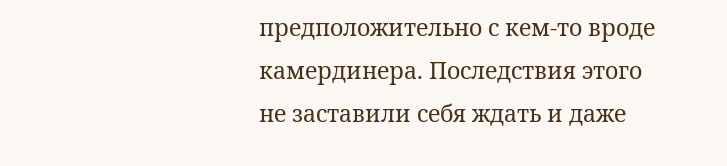предположительно с кем-то вроде камердинера. Последствия этого не заставили себя ждать и даже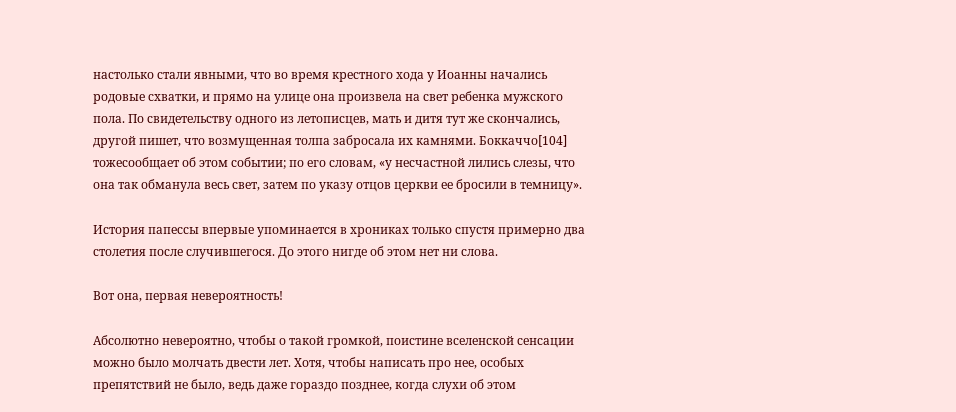настолько стали явными, что во время крестного хода у Иоанны начались родовые схватки, и прямо на улице она произвела на свет ребенка мужского пола. По свидетельству одного из летописцев, мать и дитя тут же скончались, другой пишет, что возмущенная толпа забросала их камнями. Боккаччо[104] тожесообщает об этом событии; по его словам, «у несчастной лились слезы, что она так обманула весь свет, затем по указу отцов церкви ее бросили в темницу».

История папессы впервые упоминается в хрониках только спустя примерно два столетия после случившегося. До этого нигде об этом нет ни слова.

Вот она, первая невероятность!

Абсолютно невероятно, чтобы о такой громкой, поистине вселенской сенсации можно было молчать двести лет. Хотя, чтобы написать про нее, особых препятствий не было, ведь даже гораздо позднее, когда слухи об этом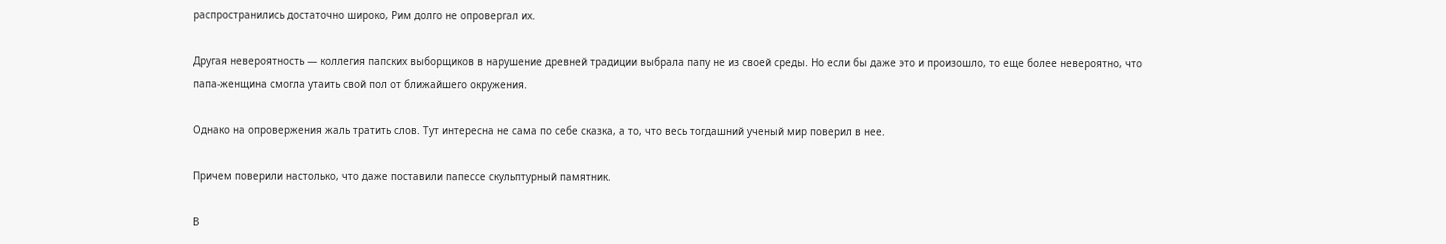распространились достаточно широко, Рим долго не опровергал их.

Другая невероятность — коллегия папских выборщиков в нарушение древней традиции выбрала папу не из своей среды. Но если бы даже это и произошло, то еще более невероятно, что папа-женщина смогла утаить свой пол от ближайшего окружения.

Однако на опровержения жаль тратить слов. Тут интересна не сама по себе сказка, а то, что весь тогдашний ученый мир поверил в нее.

Причем поверили настолько, что даже поставили папессе скульптурный памятник.

В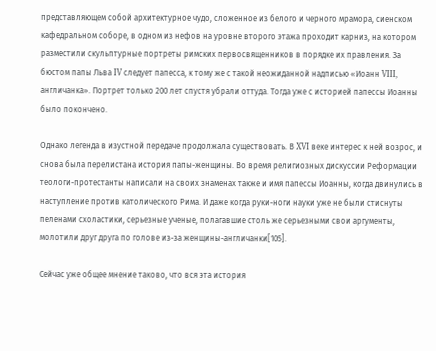представляющем собой архитектурное чудо, сложенное из белого и черного мрамора, сиенском кафедральном соборе, в одном из нефов на уровне второго этажа проходит карниз, на котором разместили скульптурные портреты римских первосвященников в порядке их правления. За бюстом папы Льва IV следует папесса, к тому же с такой неожиданной надписью «Иоанн VIII, англичанка». Портрет только 200 лет спустя убрали оттуда. Тогда уже с историей папессы Иоанны было покончено.

Однако легенда в изустной передаче продолжала существовать. В XVI веке интерес к ней возрос, и снова была перелистана история папы-женщины. Во время религиозных дискуссии Реформации теологи-протестанты написали на своих знаменах также и имя папессы Иоанны, когда двинулись в наступление против католического Рима. И даже когда руки-ноги науки уже не были стиснуты пеленами схоластики, серьезные ученые, полагавшие столь же серьезными свои аргументы, молотили друг друга по голове из-за женщины-англичанки[105].

Сейчас уже общее мнение таково, что вся эта история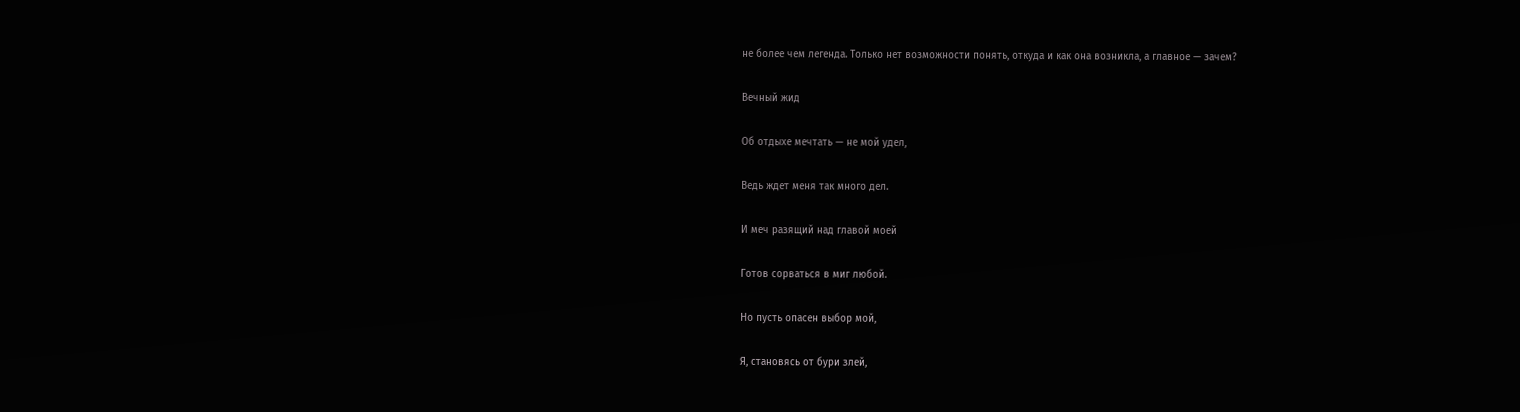не более чем легенда. Только нет возможности понять, откуда и как она возникла, а главное — зачем?

Вечный жид

Об отдыхе мечтать — не мой удел,

Ведь ждет меня так много дел.

И меч разящий над главой моей

Готов сорваться в миг любой.

Но пусть опасен выбор мой,

Я, становясь от бури злей,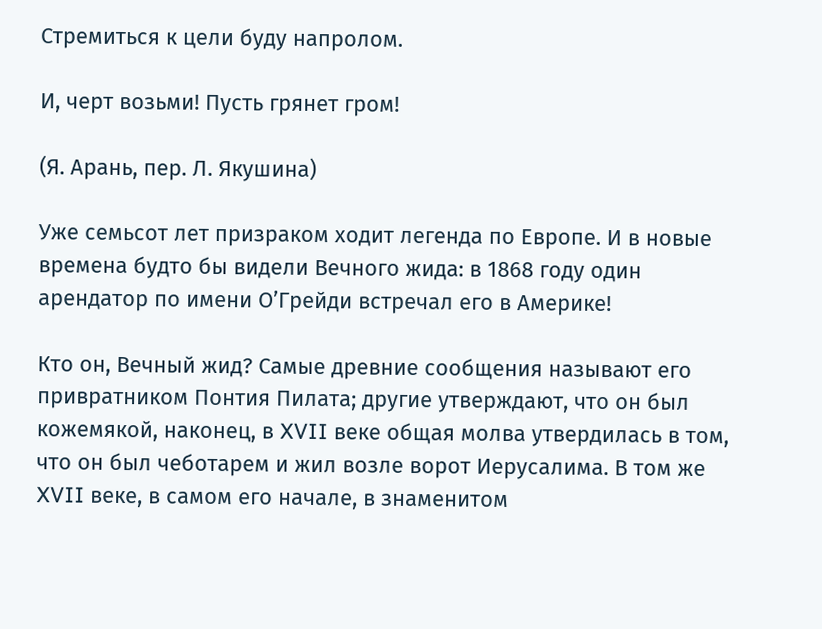Стремиться к цели буду напролом.

И, черт возьми! Пусть грянет гром!

(Я. Арань, пер. Л. Якушина)

Уже семьсот лет призраком ходит легенда по Европе. И в новые времена будто бы видели Вечного жида: в 1868 году один арендатор по имени О’Грейди встречал его в Америке!

Кто он, Вечный жид? Самые древние сообщения называют его привратником Понтия Пилата; другие утверждают, что он был кожемякой, наконец, в XVII веке общая молва утвердилась в том, что он был чеботарем и жил возле ворот Иерусалима. В том же XVII веке, в самом его начале, в знаменитом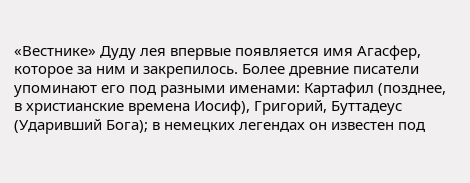«Вестнике» Дуду лея впервые появляется имя Агасфер, которое за ним и закрепилось. Более древние писатели упоминают его под разными именами: Картафил (позднее, в христианские времена Иосиф), Григорий, Буттадеус (Ударивший Бога); в немецких легендах он известен под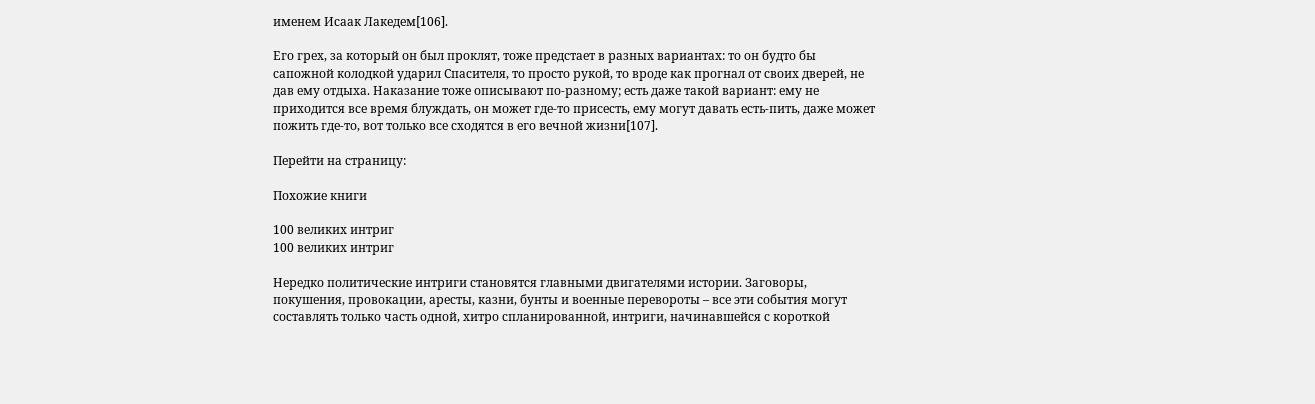именем Исаак Лакедем[106].

Его грех, за который он был проклят, тоже предстает в разных вариантах: то он будто бы сапожной колодкой ударил Спасителя, то просто рукой, то вроде как прогнал от своих дверей, не дав ему отдыха. Наказание тоже описывают по-разному; есть даже такой вариант: ему не приходится все время блуждать, он может где-то присесть, ему могут давать есть-пить, даже может пожить где-то, вот только все сходятся в его вечной жизни[107].

Перейти на страницу:

Похожие книги

100 великих интриг
100 великих интриг

Нередко политические интриги становятся главными двигателями истории. Заговоры, покушения, провокации, аресты, казни, бунты и военные перевороты – все эти события могут составлять только часть одной, хитро спланированной, интриги, начинавшейся с короткой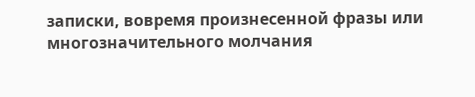записки, вовремя произнесенной фразы или многозначительного молчания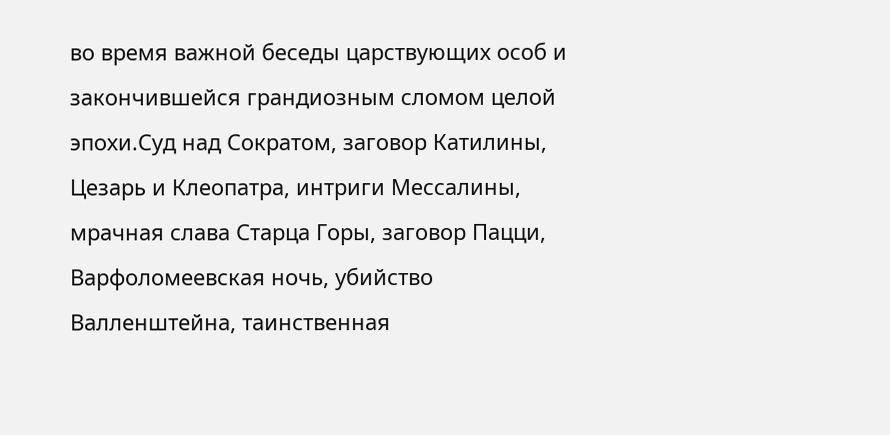во время важной беседы царствующих особ и закончившейся грандиозным сломом целой эпохи.Суд над Сократом, заговор Катилины, Цезарь и Клеопатра, интриги Мессалины, мрачная слава Старца Горы, заговор Пацци, Варфоломеевская ночь, убийство Валленштейна, таинственная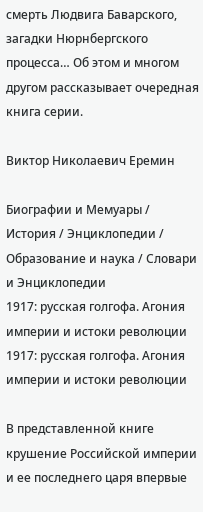смерть Людвига Баварского, загадки Нюрнбергского процесса… Об этом и многом другом рассказывает очередная книга серии.

Виктор Николаевич Еремин

Биографии и Мемуары / История / Энциклопедии / Образование и наука / Словари и Энциклопедии
1917: русская голгофа. Агония империи и истоки революции
1917: русская голгофа. Агония империи и истоки революции

В представленной книге крушение Российской империи и ее последнего царя впервые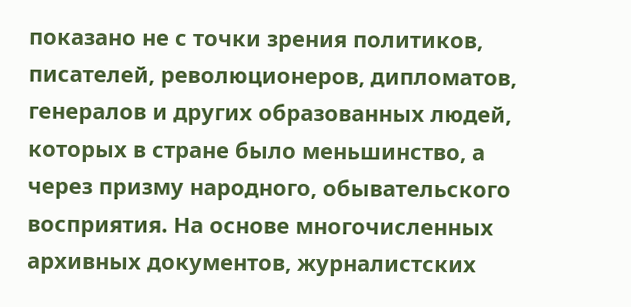показано не с точки зрения политиков, писателей, революционеров, дипломатов, генералов и других образованных людей, которых в стране было меньшинство, а через призму народного, обывательского восприятия. На основе многочисленных архивных документов, журналистских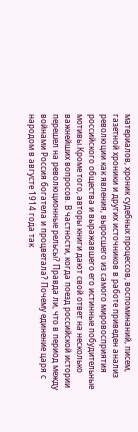материалов, хроник судебных процессов, воспоминаний, писем, газетной хроники и других источников в работе приведен анализ революции как явления, выросшего из самого мировосприятия российского общества и выражавшего его истинные побудительные мотивы.Кроме того, авторы книги дают свой ответ на несколько важнейших вопросов. В частности, когда поезд российской истории перешел на революционные рельсы? Правда ли, что в период между войнами Россия богатела и процветала? Почему единение царя с народом в августе 1914 года так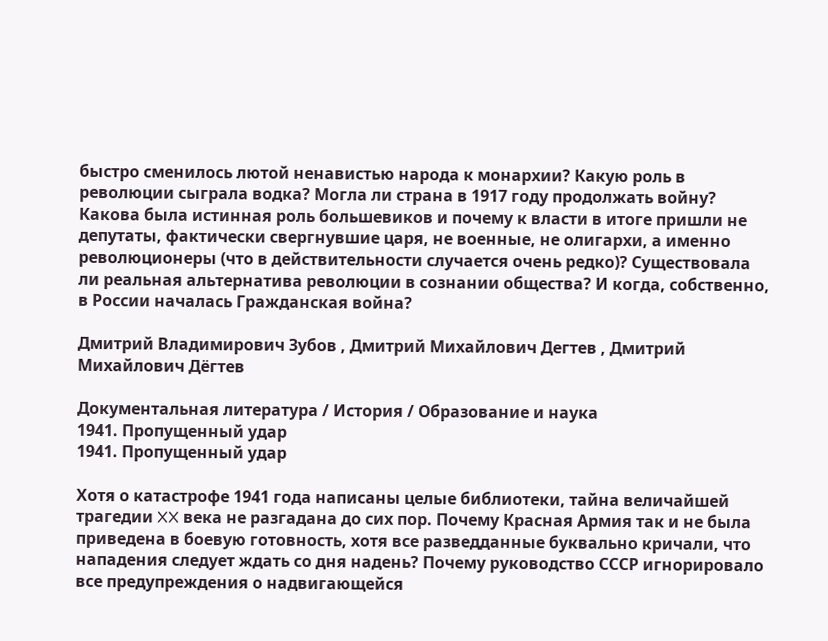быстро сменилось лютой ненавистью народа к монархии? Какую роль в революции сыграла водка? Могла ли страна в 1917 году продолжать войну? Какова была истинная роль большевиков и почему к власти в итоге пришли не депутаты, фактически свергнувшие царя, не военные, не олигархи, а именно революционеры (что в действительности случается очень редко)? Существовала ли реальная альтернатива революции в сознании общества? И когда, собственно, в России началась Гражданская война?

Дмитрий Владимирович Зубов , Дмитрий Михайлович Дегтев , Дмитрий Михайлович Дёгтев

Документальная литература / История / Образование и наука
1941. Пропущенный удар
1941. Пропущенный удар

Хотя о катастрофе 1941 года написаны целые библиотеки, тайна величайшей трагедии XX века не разгадана до сих пор. Почему Красная Армия так и не была приведена в боевую готовность, хотя все разведданные буквально кричали, что нападения следует ждать со дня надень? Почему руководство СССР игнорировало все предупреждения о надвигающейся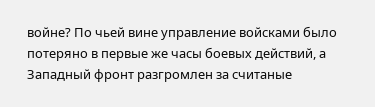войне? По чьей вине управление войсками было потеряно в первые же часы боевых действий, а Западный фронт разгромлен за считаные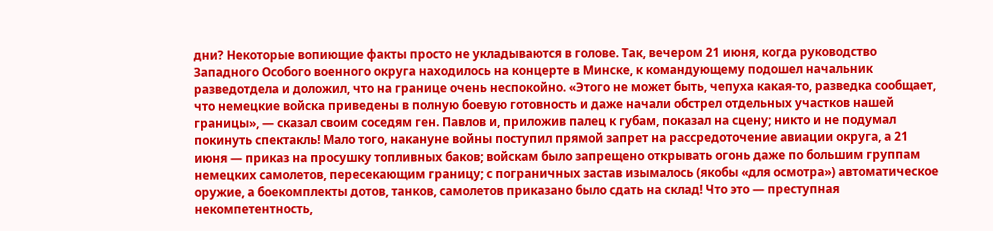дни? Некоторые вопиющие факты просто не укладываются в голове. Так, вечером 21 июня, когда руководство Западного Особого военного округа находилось на концерте в Минске, к командующему подошел начальник разведотдела и доложил, что на границе очень неспокойно. «Этого не может быть, чепуха какая-то, разведка сообщает, что немецкие войска приведены в полную боевую готовность и даже начали обстрел отдельных участков нашей границы», — сказал своим соседям ген. Павлов и, приложив палец к губам, показал на сцену; никто и не подумал покинуть спектакль! Мало того, накануне войны поступил прямой запрет на рассредоточение авиации округа, а 21 июня — приказ на просушку топливных баков; войскам было запрещено открывать огонь даже по большим группам немецких самолетов, пересекающим границу; с пограничных застав изымалось (якобы «для осмотра») автоматическое оружие, а боекомплекты дотов, танков, самолетов приказано было сдать на склад! Что это — преступная некомпетентность,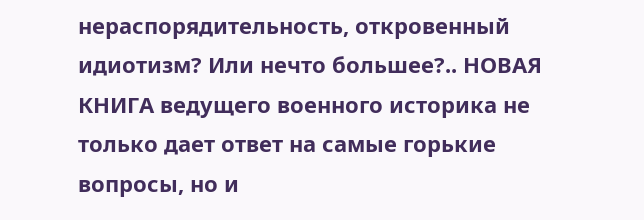нераспорядительность, откровенный идиотизм? Или нечто большее?.. НОВАЯ КНИГА ведущего военного историка не только дает ответ на самые горькие вопросы, но и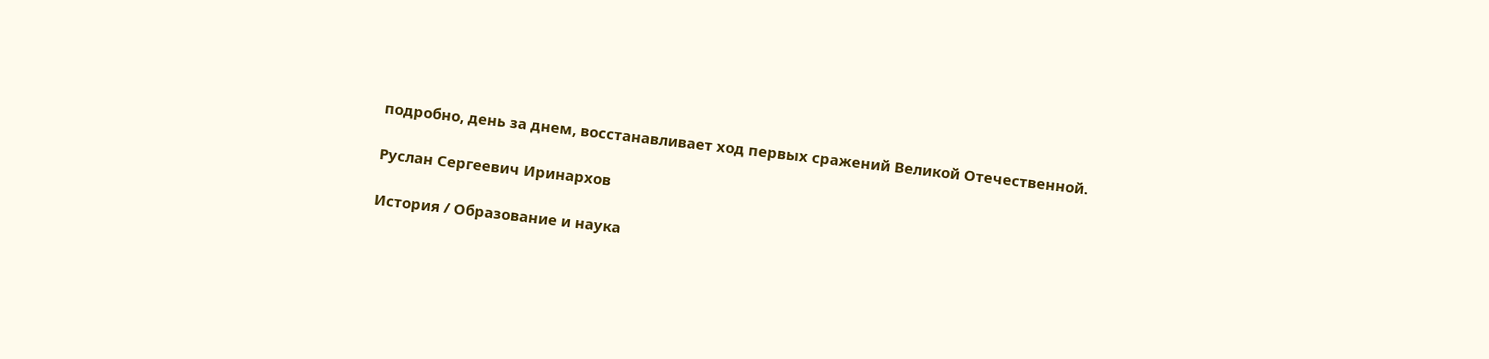подробно, день за днем, восстанавливает ход первых сражений Великой Отечественной.

Руслан Сергеевич Иринархов

История / Образование и наука